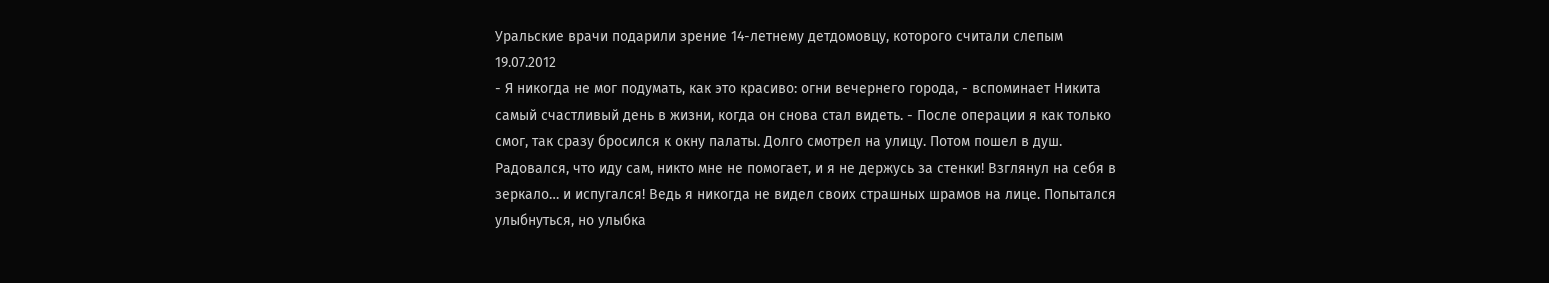Уральские врачи подарили зрение 14-летнему детдомовцу, которого считали слепым
19.07.2012
- Я никогда не мог подумать, как это красиво: огни вечернего города, - вспоминает Никита самый счастливый день в жизни, когда он снова стал видеть. - После операции я как только смог, так сразу бросился к окну палаты. Долго смотрел на улицу. Потом пошел в душ. Радовался, что иду сам, никто мне не помогает, и я не держусь за стенки! Взглянул на себя в зеркало… и испугался! Ведь я никогда не видел своих страшных шрамов на лице. Попытался улыбнуться, но улыбка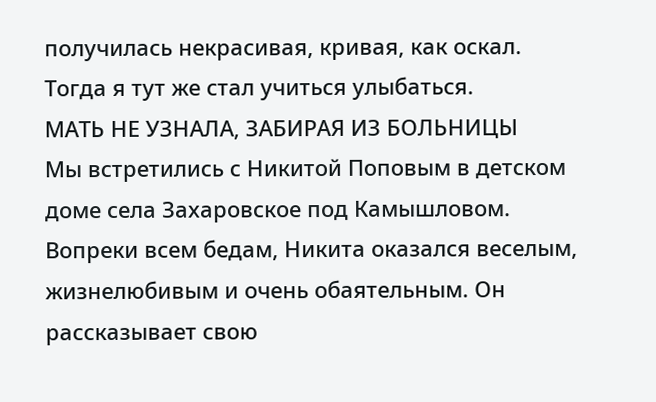получилась некрасивая, кривая, как оскал. Тогда я тут же стал учиться улыбаться.
МАТЬ НЕ УЗНАЛА, ЗАБИРАЯ ИЗ БОЛЬНИЦЫ
Мы встретились с Никитой Поповым в детском доме села Захаровское под Камышловом. Вопреки всем бедам, Никита оказался веселым, жизнелюбивым и очень обаятельным. Он рассказывает свою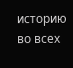историю во всех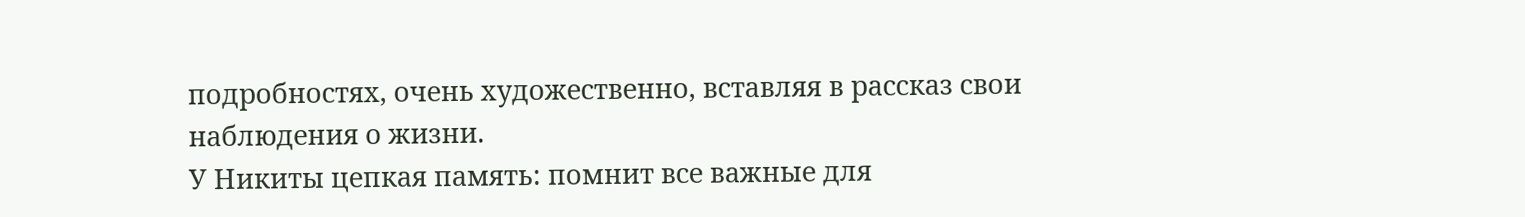подробностях, очень художественно, вставляя в рассказ свои наблюдения о жизни.
У Никиты цепкая память: помнит все важные для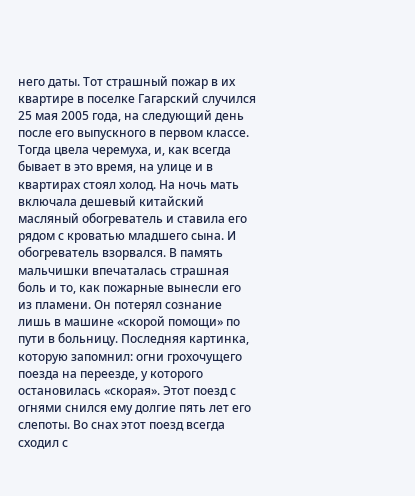него даты. Тот страшный пожар в их квартире в поселке Гагарский случился 25 мая 2005 года, на следующий день после его выпускного в первом классе. Тогда цвела черемуха, и, как всегда бывает в это время, на улице и в квартирах стоял холод. На ночь мать включала дешевый китайский масляный обогреватель и ставила его рядом с кроватью младшего сына. И обогреватель взорвался. В память мальчишки впечаталась страшная боль и то, как пожарные вынесли его из пламени. Он потерял сознание лишь в машине «скорой помощи» по пути в больницу. Последняя картинка, которую запомнил: огни грохочущего поезда на переезде, у которого остановилась «скорая». Этот поезд с огнями снился ему долгие пять лет его слепоты. Во снах этот поезд всегда сходил с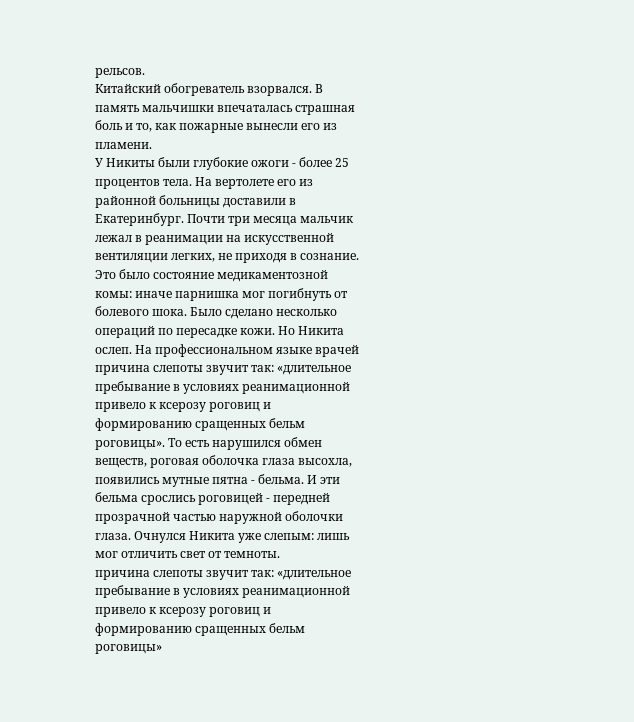рельсов.
Китайский обогреватель взорвался. В память мальчишки впечаталась страшная боль и то, как пожарные вынесли его из пламени.
У Никиты были глубокие ожоги - более 25 процентов тела. На вертолете его из районной больницы доставили в Екатеринбург. Почти три месяца мальчик лежал в реанимации на искусственной вентиляции легких, не приходя в сознание. Это было состояние медикаментозной комы: иначе парнишка мог погибнуть от болевого шока. Было сделано несколько операций по пересадке кожи. Но Никита ослеп. На профессиональном языке врачей причина слепоты звучит так: «длительное пребывание в условиях реанимационной привело к ксерозу роговиц и формированию сращенных бельм роговицы». То есть нарушился обмен веществ, роговая оболочка глаза высохла, появились мутные пятна - бельма. И эти бельма срослись роговицей - передней прозрачной частью наружной оболочки глаза. Очнулся Никита уже слепым: лишь мог отличить свет от темноты.
причина слепоты звучит так: «длительное пребывание в условиях реанимационной привело к ксерозу роговиц и формированию сращенных бельм роговицы»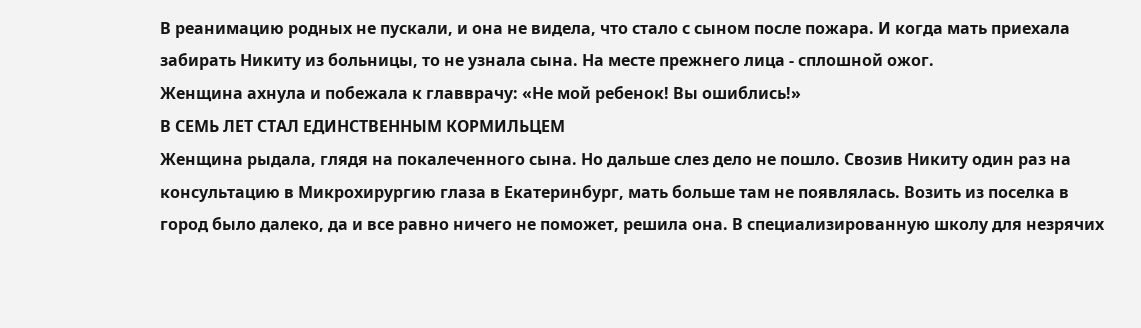В реанимацию родных не пускали, и она не видела, что стало с сыном после пожара. И когда мать приехала забирать Никиту из больницы, то не узнала сына. На месте прежнего лица - сплошной ожог.
Женщина ахнула и побежала к главврачу: «Не мой ребенок! Вы ошиблись!»
В СЕМЬ ЛЕТ СТАЛ ЕДИНСТВЕННЫМ КОРМИЛЬЦЕМ
Женщина рыдала, глядя на покалеченного сына. Но дальше слез дело не пошло. Свозив Никиту один раз на консультацию в Микрохирургию глаза в Екатеринбург, мать больше там не появлялась. Возить из поселка в город было далеко, да и все равно ничего не поможет, решила она. В специализированную школу для незрячих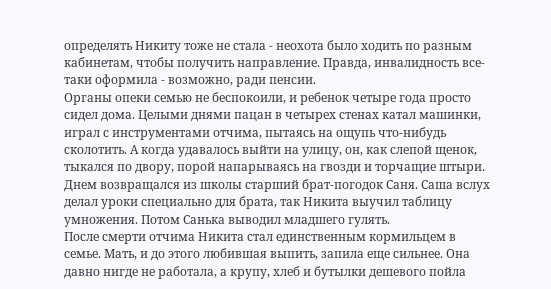определять Никиту тоже не стала - неохота было ходить по разным кабинетам, чтобы получить направление. Правда, инвалидность все-таки оформила - возможно, ради пенсии.
Органы опеки семью не беспокоили, и ребенок четыре года просто сидел дома. Целыми днями пацан в четырех стенах катал машинки, играл с инструментами отчима, пытаясь на ощупь что-нибудь сколотить. А когда удавалось выйти на улицу, он, как слепой щенок, тыкался по двору, порой напарываясь на гвозди и торчащие штыри.
Днем возвращался из школы старший брат-погодок Саня. Саша вслух делал уроки специально для брата, так Никита выучил таблицу умножения. Потом Санька выводил младшего гулять.
После смерти отчима Никита стал единственным кормильцем в семье. Мать, и до этого любившая выпить, запила еще сильнее. Она давно нигде не работала, а крупу, хлеб и бутылки дешевого пойла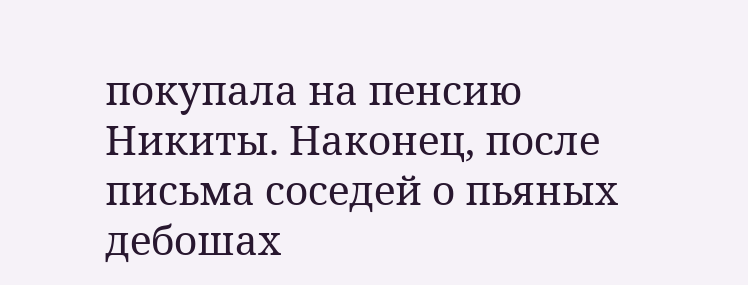покупала на пенсию Никиты. Наконец, после письма соседей о пьяных дебошах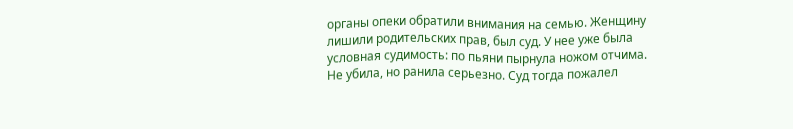органы опеки обратили внимания на семью. Женщину лишили родительских прав, был суд. У нее уже была условная судимость: по пьяни пырнула ножом отчима. Не убила, но ранила серьезно. Суд тогда пожалел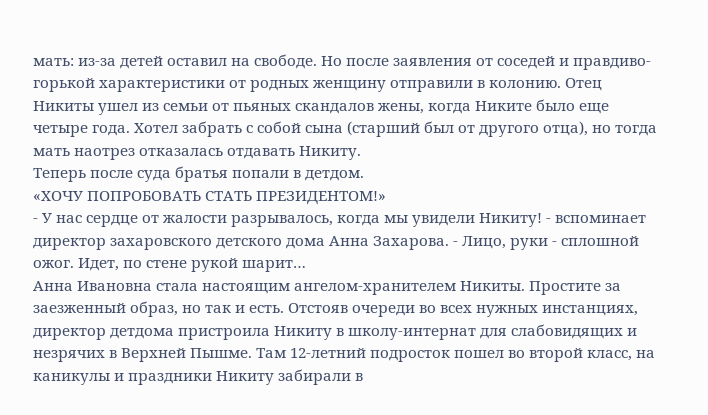мать: из-за детей оставил на свободе. Но после заявления от соседей и правдиво-горькой характеристики от родных женщину отправили в колонию. Отец Никиты ушел из семьи от пьяных скандалов жены, когда Никите было еще четыре года. Хотел забрать с собой сына (старший был от другого отца), но тогда мать наотрез отказалась отдавать Никиту.
Теперь после суда братья попали в детдом.
«ХОЧУ ПОПРОБОВАТЬ СТАТЬ ПРЕЗИДЕНТОМ!»
- У нас сердце от жалости разрывалось, когда мы увидели Никиту! - вспоминает директор захаровского детского дома Анна Захарова. - Лицо, руки - сплошной ожог. Идет, по стене рукой шарит…
Анна Ивановна стала настоящим ангелом-хранителем Никиты. Простите за заезженный образ, но так и есть. Отстояв очереди во всех нужных инстанциях, директор детдома пристроила Никиту в школу-интернат для слабовидящих и незрячих в Верхней Пышме. Там 12-летний подросток пошел во второй класс, на каникулы и праздники Никиту забирали в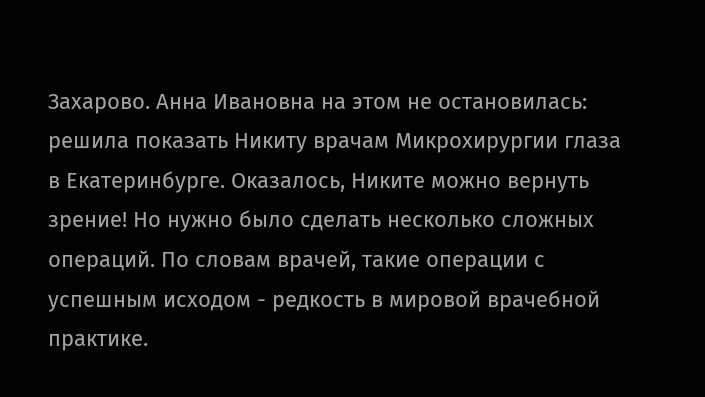Захарово. Анна Ивановна на этом не остановилась: решила показать Никиту врачам Микрохирургии глаза в Екатеринбурге. Оказалось, Никите можно вернуть зрение! Но нужно было сделать несколько сложных операций. По словам врачей, такие операции с успешным исходом - редкость в мировой врачебной практике.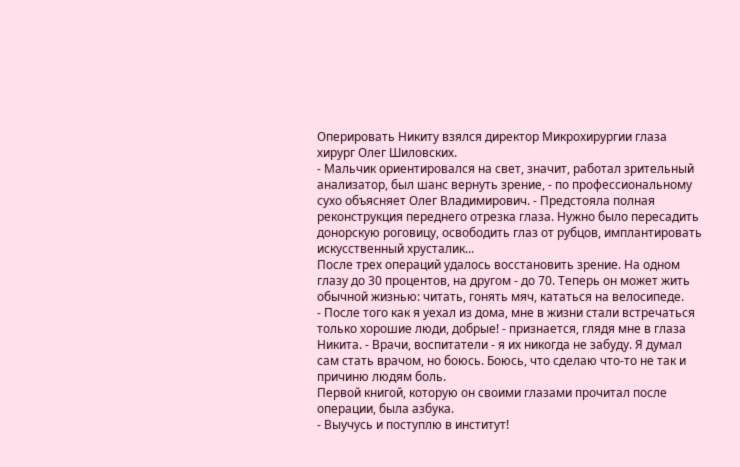Оперировать Никиту взялся директор Микрохирургии глаза хирург Олег Шиловских.
- Мальчик ориентировался на свет, значит, работал зрительный анализатор, был шанс вернуть зрение, - по профессиональному сухо объясняет Олег Владимирович. - Предстояла полная реконструкция переднего отрезка глаза. Нужно было пересадить донорскую роговицу, освободить глаз от рубцов, имплантировать искусственный хрусталик...
После трех операций удалось восстановить зрение. На одном глазу до 30 процентов, на другом - до 70. Теперь он может жить обычной жизнью: читать, гонять мяч, кататься на велосипеде.
- После того как я уехал из дома, мне в жизни стали встречаться только хорошие люди, добрые! - признается, глядя мне в глаза Никита. - Врачи, воспитатели - я их никогда не забуду. Я думал сам стать врачом, но боюсь. Боюсь, что сделаю что-то не так и причиню людям боль.
Первой книгой, которую он своими глазами прочитал после операции, была азбука.
- Выучусь и поступлю в институт!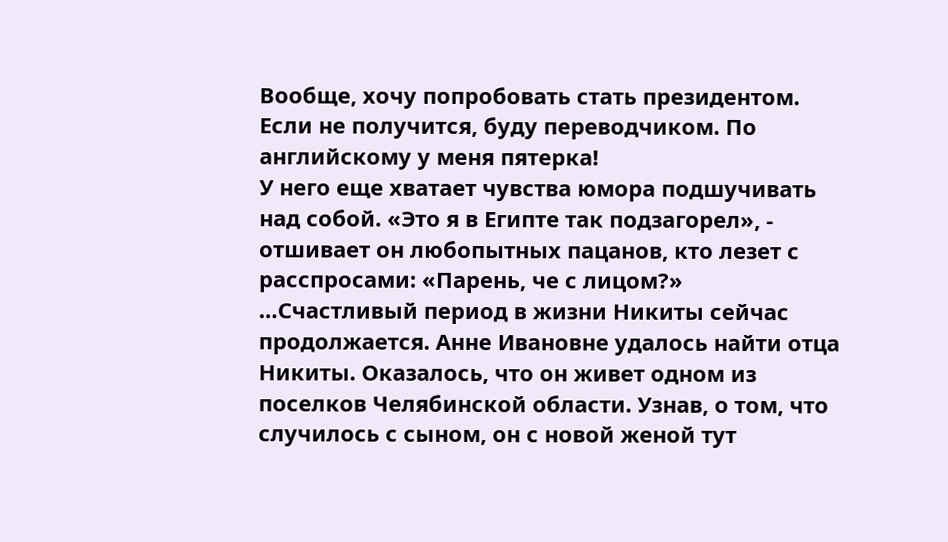Вообще, хочу попробовать стать президентом. Если не получится, буду переводчиком. По английскому у меня пятерка!
У него еще хватает чувства юмора подшучивать над собой. «Это я в Египте так подзагорел», - отшивает он любопытных пацанов, кто лезет с расспросами: «Парень, че с лицом?»
…Счастливый период в жизни Никиты сейчас продолжается. Анне Ивановне удалось найти отца Никиты. Оказалось, что он живет одном из поселков Челябинской области. Узнав, о том, что случилось с сыном, он с новой женой тут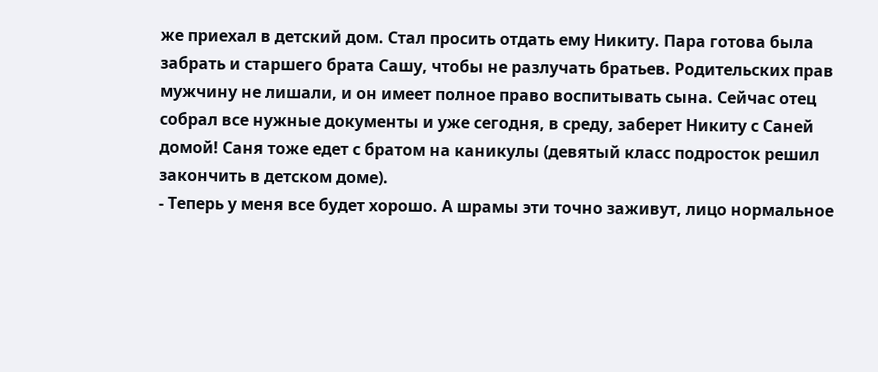же приехал в детский дом. Стал просить отдать ему Никиту. Пара готова была забрать и старшего брата Сашу, чтобы не разлучать братьев. Родительских прав мужчину не лишали, и он имеет полное право воспитывать сына. Сейчас отец собрал все нужные документы и уже сегодня, в среду, заберет Никиту с Саней домой! Саня тоже едет с братом на каникулы (девятый класс подросток решил закончить в детском доме).
- Теперь у меня все будет хорошо. А шрамы эти точно заживут, лицо нормальное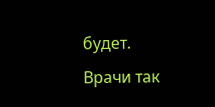будет. Врачи так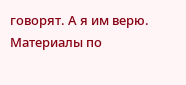говорят. А я им верю.
Материалы по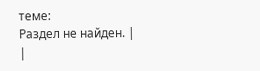теме:
Раздел не найден. |
|